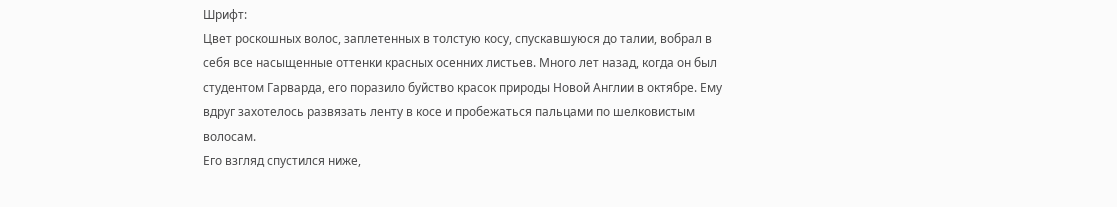Шрифт:
Цвет роскошных волос, заплетенных в толстую косу, спускавшуюся до талии, вобрал в себя все насыщенные оттенки красных осенних листьев. Много лет назад, когда он был студентом Гарварда, его поразило буйство красок природы Новой Англии в октябре. Ему вдруг захотелось развязать ленту в косе и пробежаться пальцами по шелковистым волосам.
Его взгляд спустился ниже,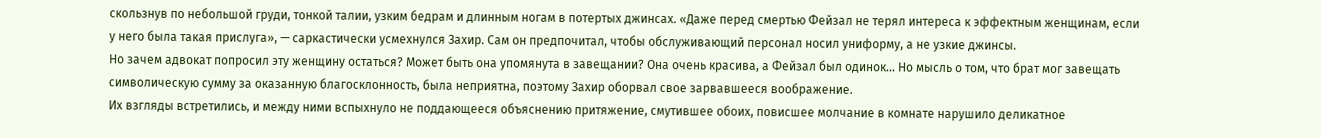скользнув по небольшой груди, тонкой талии, узким бедрам и длинным ногам в потертых джинсах. «Даже перед смертью Фейзал не терял интереса к эффектным женщинам, если у него была такая прислуга», — саркастически усмехнулся Захир. Сам он предпочитал, чтобы обслуживающий персонал носил униформу, а не узкие джинсы.
Но зачем адвокат попросил эту женщину остаться? Может быть она упомянута в завещании? Она очень красива, а Фейзал был одинок... Но мысль о том, что брат мог завещать символическую сумму за оказанную благосклонность, была неприятна, поэтому Захир оборвал свое зарвавшееся воображение.
Их взгляды встретились, и между ними вспыхнуло не поддающееся объяснению притяжение, смутившее обоих, повисшее молчание в комнате нарушило деликатное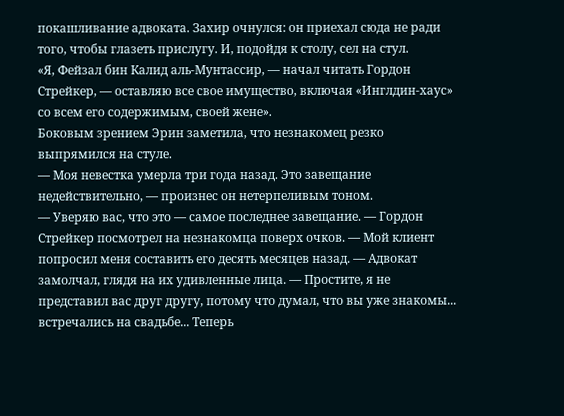покашливание адвоката. Захир очнулся: он приехал сюда не ради того, чтобы глазеть прислугу. И, подойдя к столу, сел на стул.
«Я, Фейзал бин Калид аль-Мунтассир, — начал читать Гордон Стрейкер, — оставляю все свое имущество, включая «Инглдин-хаус» со всем его содержимым, своей жене».
Боковым зрением Эрин заметила, что незнакомец резко выпрямился на стуле.
— Моя невестка умерла три года назад. Это завещание недействительно, — произнес он нетерпеливым тоном.
— Уверяю вас, что это — самое последнее завещание. — Гордон Стрейкер посмотрел на незнакомца поверх очков. — Мой клиент попросил меня составить его десять месяцев назад. — Адвокат замолчал, глядя на их удивленные лица. — Простите, я не представил вас друг другу, потому что думал, что вы уже знакомы... встречались на свадьбе... Теперь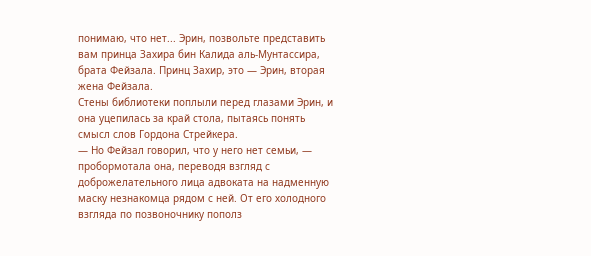понимаю, что нет... Эрин, позвольте представить вам принца Захира бин Калида аль-Мунтассира, брата Фейзала. Принц Захир, это — Эрин, вторая жена Фейзала.
Стены библиотеки поплыли перед глазами Эрин, и она уцепилась за край стола, пытаясь понять смысл слов Гордона Стрейкера.
— Но Фейзал говорил, что у него нет семьи, — пробормотала она, переводя взгляд с доброжелательного лица адвоката на надменную маску незнакомца рядом с ней. От его холодного взгляда по позвоночнику пополз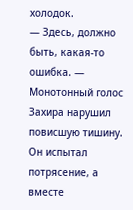холодок.
— Здесь, должно быть, какая-то ошибка. — Монотонный голос Захира нарушил повисшую тишину.
Он испытал потрясение, а вместе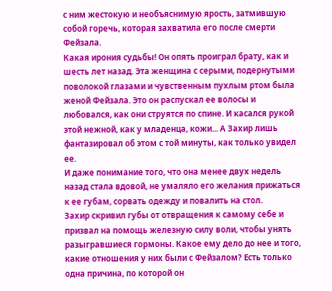с ним жестокую и необъяснимую ярость, затмившую собой горечь, которая захватила его после смерти Фейзала.
Какая ирония судьбы! Он опять проиграл брату, как и шесть лет назад. Эта женщина с серыми, подернутыми поволокой глазами и чувственным пухлым ртом была женой Фейзала. Это он распускал ее волосы и любовался, как они струятся по спине. И касался рукой этой нежной, как у младенца, кожи... А Захир лишь фантазировал об этом с той минуты, как только увидел ее.
И даже понимание того, что она менее двух недель назад стала вдовой, не умаляло его желания прижаться к ее губам, сорвать одежду и повалить на стол.
Захир скривил губы от отвращения к самому себе и призвал на помощь железную силу воли, чтобы унять разыгравшиеся гормоны. Какое ему дело до нее и того, какие отношения у них были с Фейзалом? Есть только одна причина, по которой он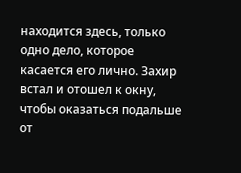находится здесь, только одно дело, которое касается его лично. Захир встал и отошел к окну, чтобы оказаться подальше от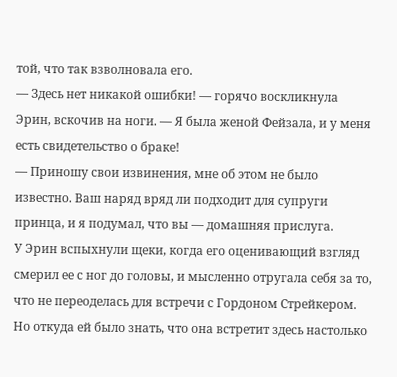той, что так взволновала его.
— Здесь нет никакой ошибки! — горячо воскликнула Эрин, вскочив на ноги. — Я была женой Фейзала, и у меня есть свидетельство о браке!
— Приношу свои извинения, мне об этом не было известно. Ваш наряд вряд ли подходит для супруги принца, и я подумал, что вы — домашняя прислуга.
У Эрин вспыхнули щеки, когда его оценивающий взгляд смерил ее с ног до головы, и мысленно отругала себя за то, что не переоделась для встречи с Гордоном Стрейкером. Но откуда ей было знать, что она встретит здесь настолько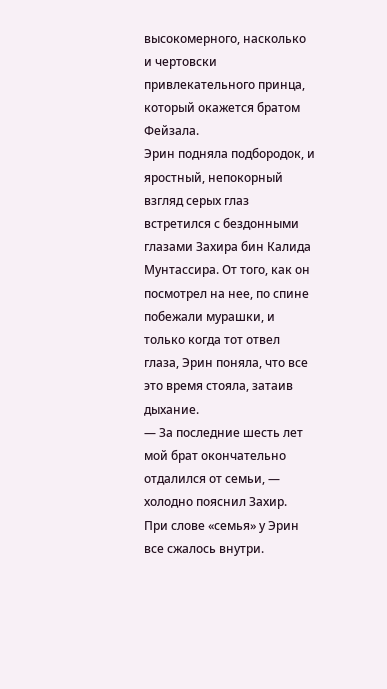высокомерного, насколько и чертовски привлекательного принца, который окажется братом Фейзала.
Эрин подняла подбородок, и яростный, непокорный взгляд серых глаз встретился с бездонными глазами Захира бин Калида Мунтассира. От того, как он посмотрел на нее, по спине побежали мурашки, и только когда тот отвел глаза, Эрин поняла, что все это время стояла, затаив дыхание.
— За последние шесть лет мой брат окончательно отдалился от семьи, — холодно пояснил Захир.
При слове «семья» у Эрин все сжалось внутри.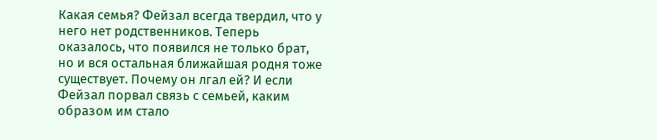Какая семья? Фейзал всегда твердил, что у него нет родственников. Теперь оказалось, что появился не только брат, но и вся остальная ближайшая родня тоже существует. Почему он лгал ей? И если Фейзал порвал связь с семьей, каким образом им стало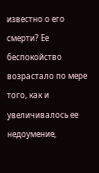известно о его смерти? Ее беспокойство возрастало по мере того, как и увеличивалось ее недоумение,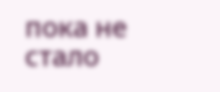пока не стало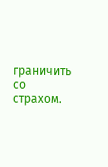граничить со страхом.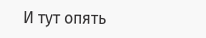И тут опять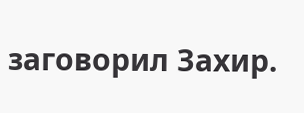заговорил Захир.